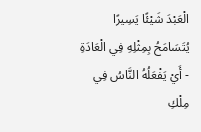الْعَبْدَ شَيْئًا يَسِيرًا يُتَسَامَحُ بِمِثْلِهِ فِي الْعَادَةِ - أَيْ يَفْعَلُهُ النَّاسُ فِي مِلْكِ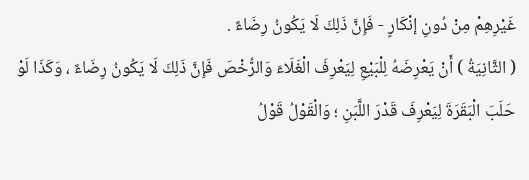غَيْرِهِمْ مِنْ دُونِ إنْكَارٍ - فَإِنَّ ذَلِكَ لَا يَكُونُ رِضَاءً .
( الثَّانِيَةُ ) أَنْ يَعْرِضَهُ لِلْبَيْعِ لِيَعْرِفَ الْغَلَاءَ وَالرُّخْصَ فَإِنَّ ذَلِكَ لَا يَكُونُ رِضَاءً ، وَكَذَا لَوْ حَلَبَ الْبَقَرَةَ لِيَعْرِفَ قَدْرَ اللَّبَنِ ؛ وَالْقَوْلُ قَوْلُ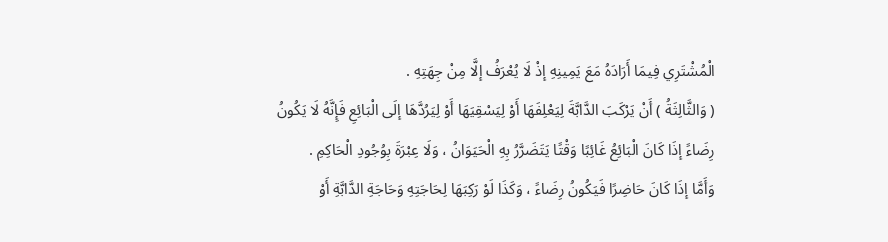الْمُشْتَرِي فِيمَا أَرَادَهُ مَعَ يَمِينِهِ إذْ لَا يُعْرَفُ إلَّا مِنْ جِهَتِهِ .
( وَالثَّالِثَةُ ) أَنْ يَرْكَبَ الدَّابَّةَ لِيَعْلِفَهَا أَوْ لِيَسْقِيَهَا أَوْ لِيَرُدَّهَا إلَى الْبَائِعِ فَإِنَّهُ لَا يَكُونُ رِضَاءً إذَا كَانَ الْبَائِعُ غَائِبًا وَقْتًا يَتَضَرَّرُ بِهِ الْحَيَوَانُ ، وَلَا عِبْرَةَ بِوُجُودِ الْحَاكِمِ .
وَأَمَّا إذَا كَانَ حَاضِرًا فَيَكُونُ رِضَاءً ، وَكَذَا لَوْ رَكِبَهَا لِحَاجَتِهِ وَحَاجَةِ الدَّابَّةِ أَوْ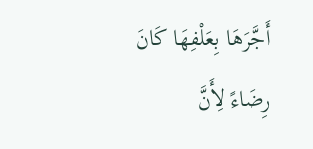أَجَّرَهَا بِعَلْفِهَا كَانَ رِضَاءً لِأَنَّ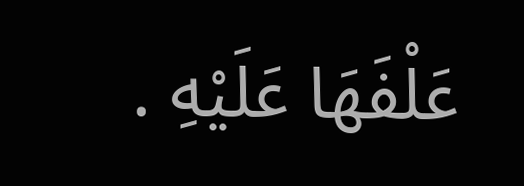عَلْفَهَا عَلَيْهِ .